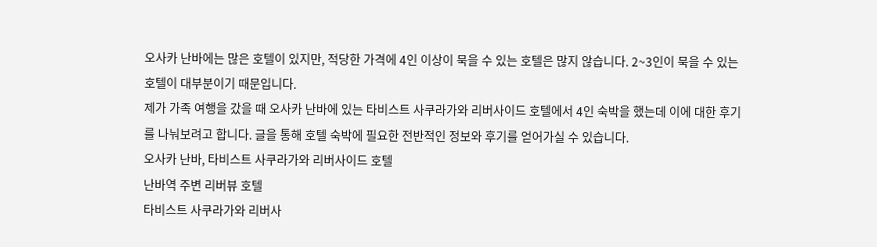오사카 난바에는 많은 호텔이 있지만, 적당한 가격에 4인 이상이 묵을 수 있는 호텔은 많지 않습니다. 2~3인이 묵을 수 있는 호텔이 대부분이기 때문입니다.
제가 가족 여행을 갔을 때 오사카 난바에 있는 타비스트 사쿠라가와 리버사이드 호텔에서 4인 숙박을 했는데 이에 대한 후기를 나눠보려고 합니다. 글을 통해 호텔 숙박에 필요한 전반적인 정보와 후기를 얻어가실 수 있습니다.
오사카 난바, 타비스트 사쿠라가와 리버사이드 호텔
난바역 주변 리버뷰 호텔
타비스트 사쿠라가와 리버사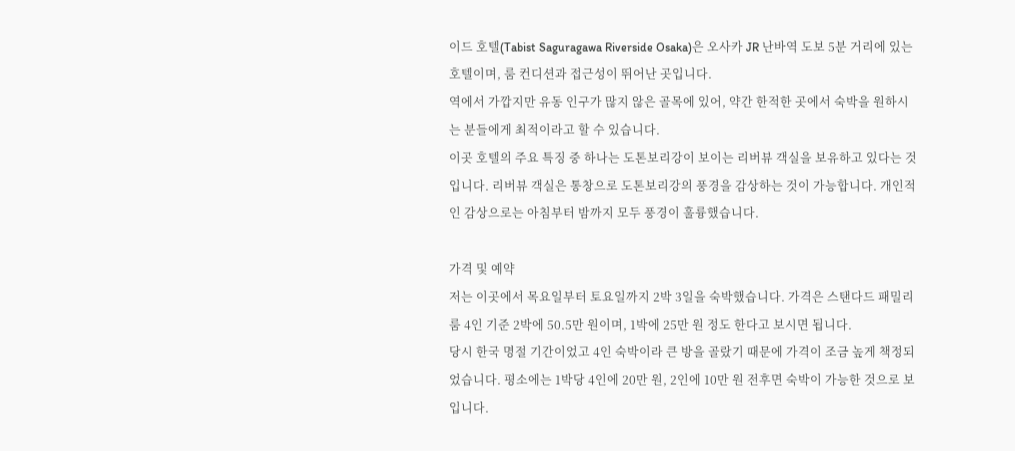이드 호텔(Tabist Saguragawa Riverside Osaka)은 오사카 JR 난바역 도보 5분 거리에 있는 호텔이며, 룸 컨디션과 접근성이 뛰어난 곳입니다.
역에서 가깝지만 유동 인구가 많지 않은 골목에 있어, 약간 한적한 곳에서 숙박을 원하시는 분들에게 최적이라고 할 수 있습니다.
이곳 호텔의 주요 특징 중 하나는 도톤보리강이 보이는 리버뷰 객실을 보유하고 있다는 것입니다. 리버뷰 객실은 통창으로 도톤보리강의 풍경을 감상하는 것이 가능합니다. 개인적인 감상으로는 아침부터 밤까지 모두 풍경이 훌륭했습니다.

가격 및 예약
저는 이곳에서 목요일부터 토요일까지 2박 3일을 숙박했습니다. 가격은 스탠다드 패밀리룸 4인 기준 2박에 50.5만 원이며, 1박에 25만 원 정도 한다고 보시면 됩니다.
당시 한국 명절 기간이었고 4인 숙박이라 큰 방을 골랐기 때문에 가격이 조금 높게 책정되었습니다. 평소에는 1박당 4인에 20만 원, 2인에 10만 원 전후면 숙박이 가능한 것으로 보입니다.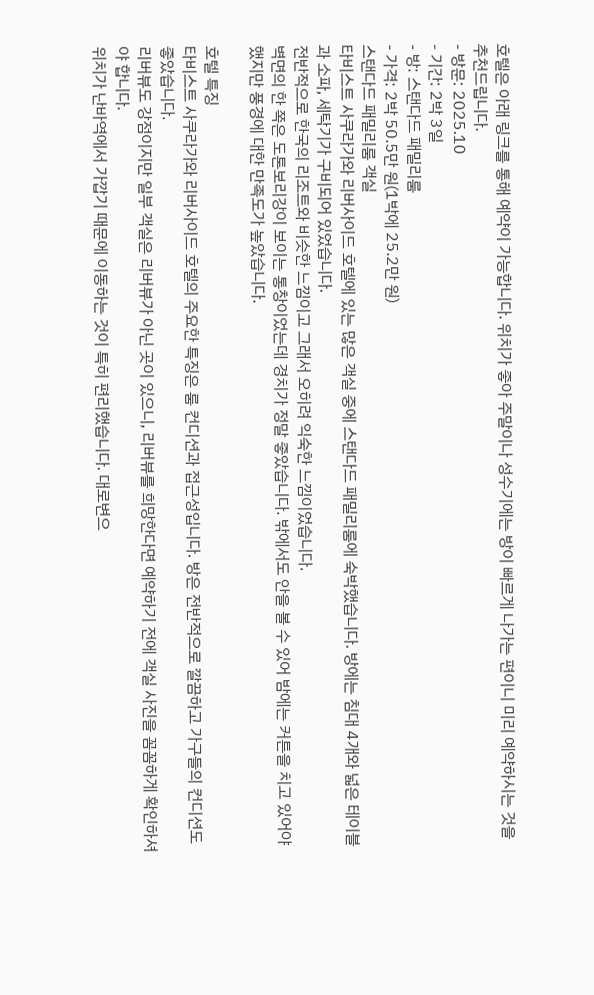호텔은 아래 링크를 통해 예약이 가능합니다. 위치가 좋아 주말이나 성수기에는 방이 빠르게 나가는 편이니 미리 예약하시는 것을 추천드립니다.
- 방문: 2025.10
- 기간: 2박 3일
- 방: 스탠다드 패밀리룸
- 가격: 2박 50.5만 원(1박에 25.2만 원)
스탠다드 패밀리룸 객실
타비스트 사쿠라가와 리버사이드 호텔에 있는 많은 객실 중에 스탠다드 패밀리룸에 숙박했습니다. 방에는 침대 4개와 넓은 테이블과 소파, 세탁기가 구비되어 있었습니다.
전반적으로 한국의 리조트와 비슷한 느낌이고 그래서 오히려 익숙한 느낌이었습니다.
벽면의 한 쪽은 도톤보리강이 보이는 통창이었는데 경치가 정말 좋았습니다. 밖에서도 안을 볼 수 있어 밤에는 커튼을 치고 있어야 했지만 풍경에 대한 만족도가 높았습니다.

호텔 특징
타비스트 사쿠라가와 리버사이드 호텔의 주요한 특징은 룸 컨디션과 접근성입니다. 방은 전반적으로 깔끔하고 가구들의 컨디션도 좋았습니다.
리버뷰도 강점이지만 일부 객실은 리버뷰가 아닌 곳이 있으니, 리버뷰를 희망한다면 예약하기 전에 객실 사진을 꼼꼼하게 확인하셔야 합니다.
위치가 난바역에서 가깝기 때문에 이동하는 것이 특히 편리했습니다. 대로변으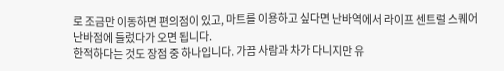로 조금만 이동하면 편의점이 있고, 마트를 이용하고 싶다면 난바역에서 라이프 센트럴 스퀘어 난바점에 들렀다가 오면 됩니다.
한적하다는 것도 장점 중 하나입니다. 가끔 사람과 차가 다니지만 유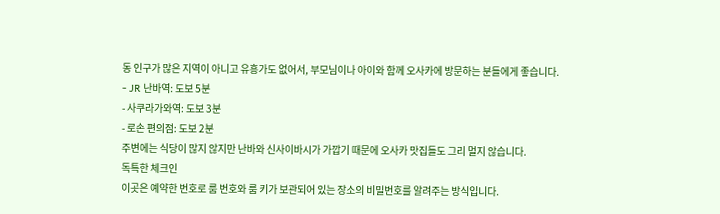동 인구가 많은 지역이 아니고 유흥가도 없어서, 부모님이나 아이와 함께 오사카에 방문하는 분들에게 좋습니다.
- JR 난바역: 도보 5분
- 사쿠라가와역: 도보 3분
- 로손 편의점: 도보 2분
주변에는 식당이 많지 않지만 난바와 신사이바시가 가깝기 때문에 오사카 맛집들도 그리 멀지 않습니다.
독특한 체크인
이곳은 예약한 번호로 룸 번호와 룸 키가 보관되어 있는 장소의 비밀번호를 알려주는 방식입니다.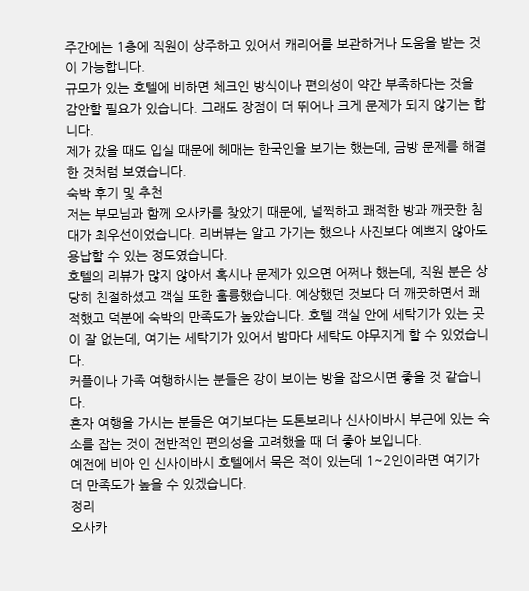주간에는 1층에 직원이 상주하고 있어서 캐리어를 보관하거나 도움을 받는 것이 가능합니다.
규모가 있는 호텔에 비하면 체크인 방식이나 편의성이 약간 부족하다는 것을 감안할 필요가 있습니다. 그래도 장점이 더 뛰어나 크게 문제가 되지 않기는 합니다.
제가 갔을 때도 입실 때문에 헤매는 한국인을 보기는 했는데, 금방 문제를 해결한 것처럼 보였습니다.
숙박 후기 및 추천
저는 부모님과 함께 오사카를 찾았기 때문에, 널찍하고 쾌적한 방과 깨끗한 침대가 최우선이었습니다. 리버뷰는 알고 가기는 했으나 사진보다 예쁘지 않아도 용납할 수 있는 정도였습니다.
호텔의 리뷰가 많지 않아서 혹시나 문제가 있으면 어쩌나 했는데, 직원 분은 상당히 친절하셨고 객실 또한 훌륭했습니다. 예상했던 것보다 더 깨끗하면서 쾌적했고 덕분에 숙박의 만족도가 높았습니다. 호텔 객실 안에 세탁기가 있는 곳이 잘 없는데, 여기는 세탁기가 있어서 밤마다 세탁도 야무지게 할 수 있었습니다.
커플이나 가족 여행하시는 분들은 강이 보이는 방을 잡으시면 좋을 것 같습니다.
혼자 여행을 가시는 분들은 여기보다는 도톤보리나 신사이바시 부근에 있는 숙소를 잡는 것이 전반적인 편의성을 고려했을 때 더 좋아 보입니다.
예전에 비아 인 신사이바시 호텔에서 묵은 적이 있는데 1~2인이라면 여기가 더 만족도가 높을 수 있겠습니다.
정리
오사카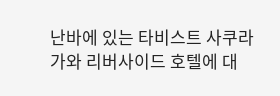난바에 있는 타비스트 사쿠라가와 리버사이드 호텔에 대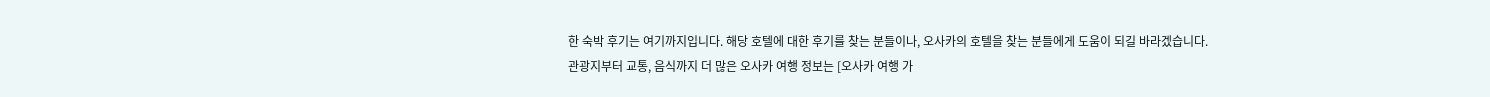한 숙박 후기는 여기까지입니다. 해당 호텔에 대한 후기를 찾는 분들이나, 오사카의 호텔을 찾는 분들에게 도움이 되길 바라겠습니다.
관광지부터 교통, 음식까지 더 많은 오사카 여행 정보는 [오사카 여행 가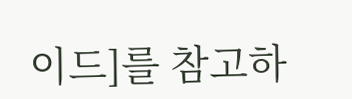이드]를 참고하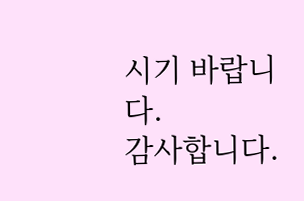시기 바랍니다.
감사합니다.